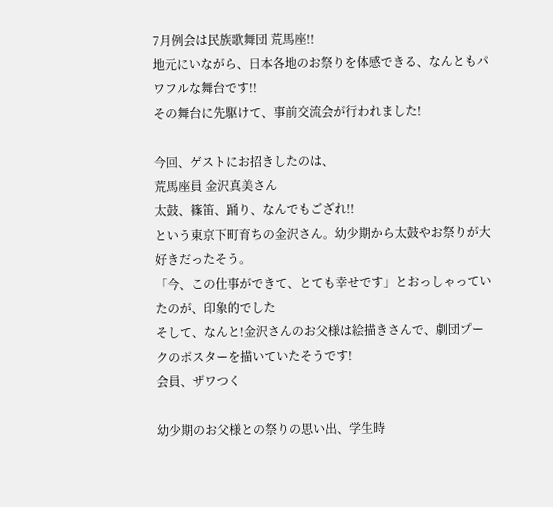7月例会は民族歌舞団 荒馬座!!
地元にいながら、日本各地のお祭りを体感できる、なんともパワフルな舞台です!!
その舞台に先駆けて、事前交流会が行われました!

今回、ゲストにお招きしたのは、
荒馬座員 金沢真美さん
太鼓、篠笛、踊り、なんでもござれ!!
という東京下町育ちの金沢さん。幼少期から太鼓やお祭りが大好きだったそう。
「今、この仕事ができて、とても幸せです」とおっしゃっていたのが、印象的でした
そして、なんと!金沢さんのお父様は絵描きさんで、劇団プークのポスターを描いていたそうです!
会員、ザワつく

幼少期のお父様との祭りの思い出、学生時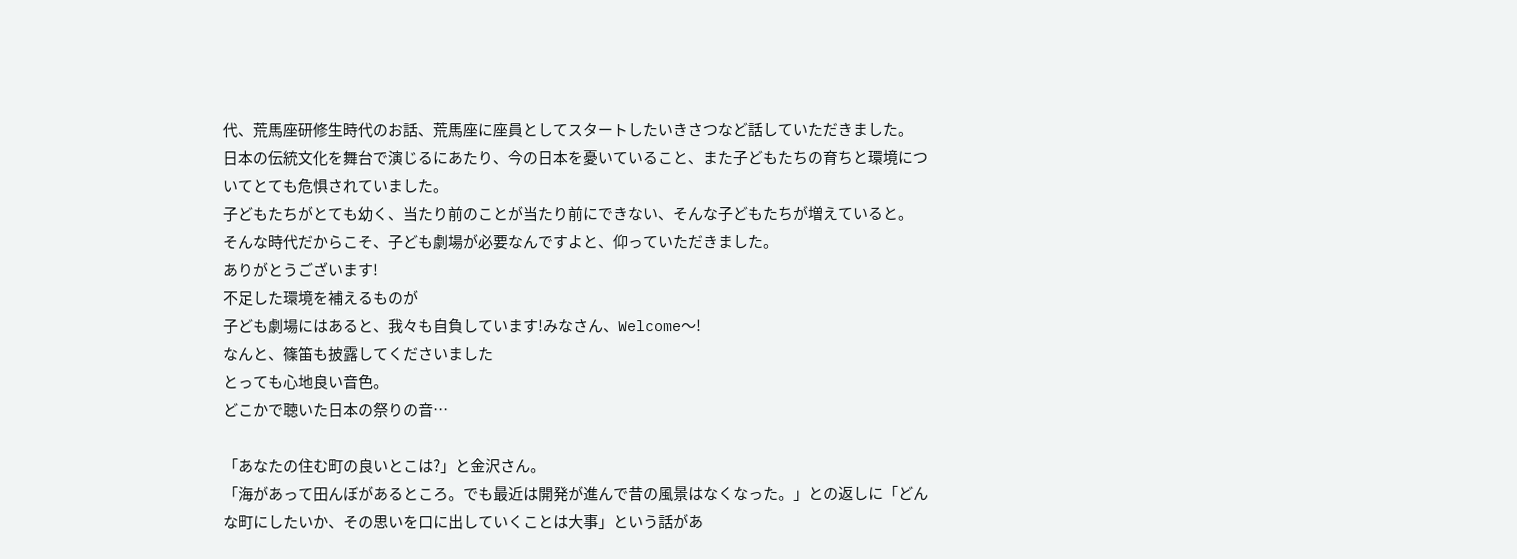代、荒馬座研修生時代のお話、荒馬座に座員としてスタートしたいきさつなど話していただきました。
日本の伝統文化を舞台で演じるにあたり、今の日本を憂いていること、また子どもたちの育ちと環境についてとても危惧されていました。
子どもたちがとても幼く、当たり前のことが当たり前にできない、そんな子どもたちが増えていると。
そんな時代だからこそ、子ども劇場が必要なんですよと、仰っていただきました。
ありがとうございます!
不足した環境を補えるものが
子ども劇場にはあると、我々も自負しています!みなさん、Welcome〜!
なんと、篠笛も披露してくださいました
とっても心地良い音色。
どこかで聴いた日本の祭りの音…

「あなたの住む町の良いとこは?」と金沢さん。
「海があって田んぼがあるところ。でも最近は開発が進んで昔の風景はなくなった。」との返しに「どんな町にしたいか、その思いを口に出していくことは大事」という話があ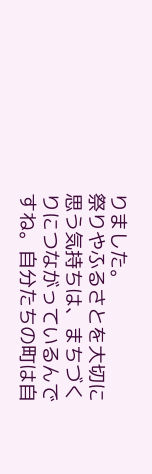りました。
祭りやふるさとを大切に思う気持ちは、まちづくりにつながっているんですね。自分たちの町は自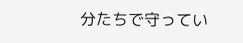分たちで守ってい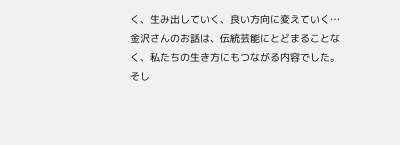く、生み出していく、良い方向に変えていく…
金沢さんのお話は、伝統芸能にとどまることなく、私たちの生き方にもつながる内容でした。
そし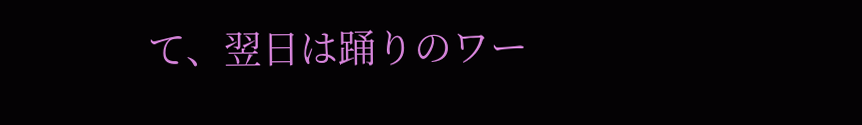て、翌日は踊りのワー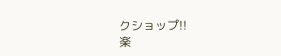クショップ!!
楽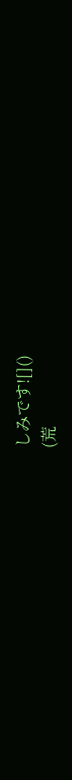しみです![]()
(荒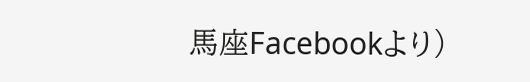馬座Facebookより)